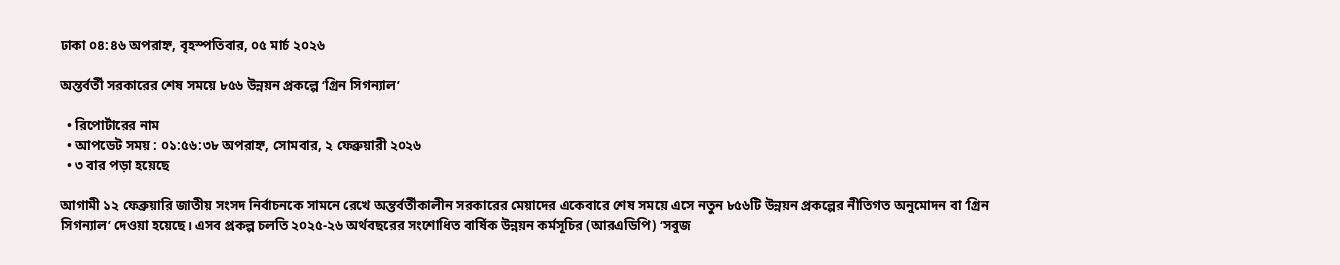ঢাকা ০৪:৪৬ অপরাহ্ন, বৃহস্পতিবার, ০৫ মার্চ ২০২৬

অন্তর্বর্তী সরকারের শেষ সময়ে ৮৫৬ উন্নয়ন প্রকল্পে ‘গ্রিন সিগন্যাল’

  • রিপোর্টারের নাম
  • আপডেট সময় : ০১:৫৬:৩৮ অপরাহ্ন, সোমবার, ২ ফেব্রুয়ারী ২০২৬
  • ৩ বার পড়া হয়েছে

আগামী ১২ ফেব্রুয়ারি জাতীয় সংসদ নির্বাচনকে সামনে রেখে অন্তর্বর্তীকালীন সরকারের মেয়াদের একেবারে শেষ সময়ে এসে নতুন ৮৫৬টি উন্নয়ন প্রকল্পের নীতিগত অনুমোদন বা ‘গ্রিন সিগন্যাল’ দেওয়া হয়েছে। এসব প্রকল্প চলতি ২০২৫-২৬ অর্থবছরের সংশোধিত বার্ষিক উন্নয়ন কর্মসূচির (আরএডিপি) ‘সবুজ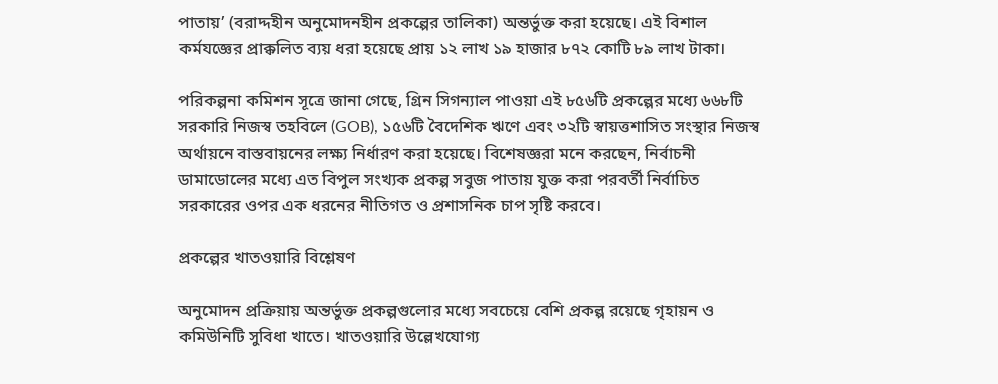পাতায়’ (বরাদ্দহীন অনুমোদনহীন প্রকল্পের তালিকা) অন্তর্ভুক্ত করা হয়েছে। এই বিশাল কর্মযজ্ঞের প্রাক্কলিত ব্যয় ধরা হয়েছে প্রায় ১২ লাখ ১৯ হাজার ৮৭২ কোটি ৮৯ লাখ টাকা।

পরিকল্পনা কমিশন সূত্রে জানা গেছে, গ্রিন সিগন্যাল পাওয়া এই ৮৫৬টি প্রকল্পের মধ্যে ৬৬৮টি সরকারি নিজস্ব তহবিলে (GOB), ১৫৬টি বৈদেশিক ঋণে এবং ৩২টি স্বায়ত্তশাসিত সংস্থার নিজস্ব অর্থায়নে বাস্তবায়নের লক্ষ্য নির্ধারণ করা হয়েছে। বিশেষজ্ঞরা মনে করছেন, নির্বাচনী ডামাডোলের মধ্যে এত বিপুল সংখ্যক প্রকল্প সবুজ পাতায় যুক্ত করা পরবর্তী নির্বাচিত সরকারের ওপর এক ধরনের নীতিগত ও প্রশাসনিক চাপ সৃষ্টি করবে।

প্রকল্পের খাতওয়ারি বিশ্লেষণ

অনুমোদন প্রক্রিয়ায় অন্তর্ভুক্ত প্রকল্পগুলোর মধ্যে সবচেয়ে বেশি প্রকল্প রয়েছে গৃহায়ন ও কমিউনিটি সুবিধা খাতে। খাতওয়ারি উল্লেখযোগ্য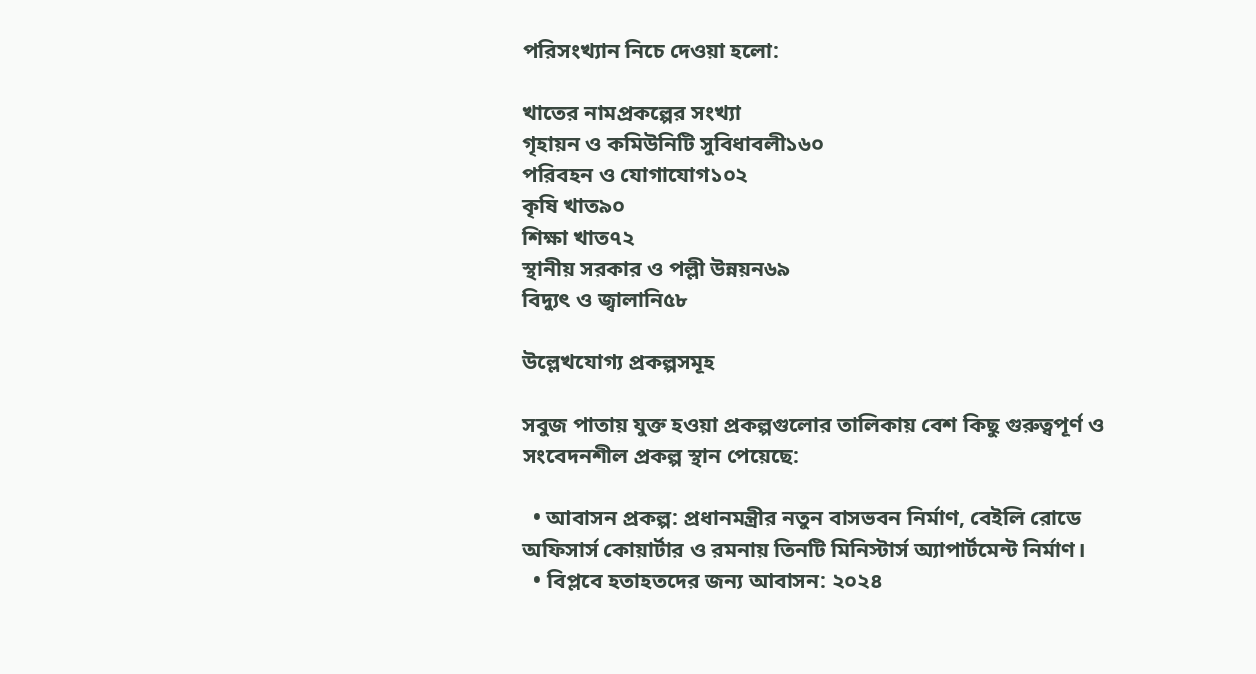পরিসংখ্যান নিচে দেওয়া হলো:

খাতের নামপ্রকল্পের সংখ্যা
গৃহায়ন ও কমিউনিটি সুবিধাবলী১৬০
পরিবহন ও যোগাযোগ১০২
কৃষি খাত৯০
শিক্ষা খাত৭২
স্থানীয় সরকার ও পল্লী উন্নয়ন৬৯
বিদ্যুৎ ও জ্বালানি৫৮

উল্লেখযোগ্য প্রকল্পসমূহ

সবুজ পাতায় যুক্ত হওয়া প্রকল্পগুলোর তালিকায় বেশ কিছু গুরুত্বপূর্ণ ও সংবেদনশীল প্রকল্প স্থান পেয়েছে:

  • আবাসন প্রকল্প: প্রধানমন্ত্রীর নতুন বাসভবন নির্মাণ, বেইলি রোডে অফিসার্স কোয়ার্টার ও রমনায় তিনটি মিনিস্টার্স অ্যাপার্টমেন্ট নির্মাণ।
  • বিপ্লবে হতাহতদের জন্য আবাসন: ২০২৪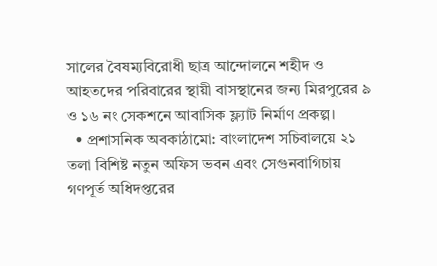সালের বৈষম্যবিরোধী ছাত্র আন্দোলনে শহীদ ও আহতদের পরিবারের স্থায়ী বাসস্থানের জন্য মিরপুরের ৯ ও ১৬ নং সেকশনে আবাসিক ফ্ল্যাট নির্মাণ প্রকল্প।
  • প্রশাসনিক অবকাঠামো: বাংলাদেশ সচিবালয়ে ২১ তলা বিশিষ্ট নতুন অফিস ভবন এবং সেগুনবাগিচায় গণপূর্ত অধিদপ্তরের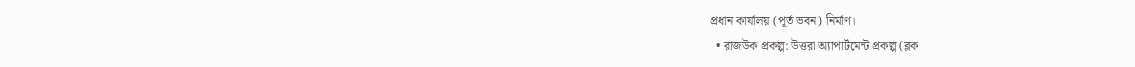প্রধান কার্যালয় (পূর্ত ভবন) নির্মাণ।
  • রাজউক প্রকল্প: উত্তরা অ্যাপার্টমেন্ট প্রকল্প (ব্লক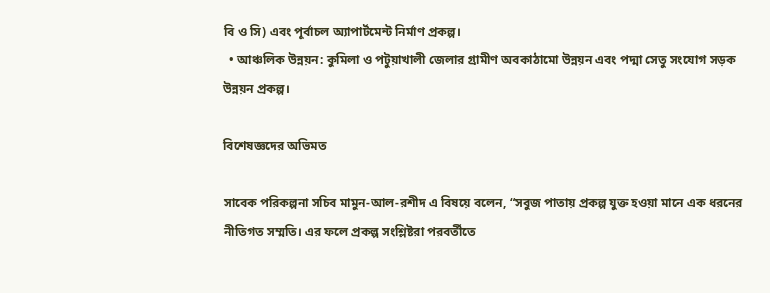বি ও সি) এবং পূর্বাচল অ্যাপার্টমেন্ট নির্মাণ প্রকল্প।
  • আঞ্চলিক উন্নয়ন: কুমিলা ও পটুয়াখালী জেলার গ্রামীণ অবকাঠামো উন্নয়ন এবং পদ্মা সেতু সংযোগ সড়ক উন্নয়ন প্রকল্প।

বিশেষজ্ঞদের অভিমত

সাবেক পরিকল্পনা সচিব মামুন-আল-রশীদ এ বিষয়ে বলেন, “সবুজ পাতায় প্রকল্প যুক্ত হওয়া মানে এক ধরনের নীতিগত সম্মতি। এর ফলে প্রকল্প সংশ্লিষ্টরা পরবর্তীতে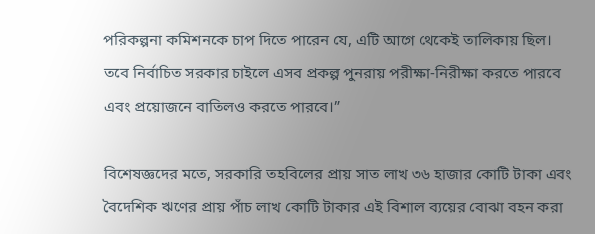পরিকল্পনা কমিশনকে চাপ দিতে পারেন যে, এটি আগে থেকেই তালিকায় ছিল। তবে নির্বাচিত সরকার চাইলে এসব প্রকল্প পুনরায় পরীক্ষা-নিরীক্ষা করতে পারবে এবং প্রয়োজনে বাতিলও করতে পারবে।”

বিশেষজ্ঞদের মতে, সরকারি তহবিলের প্রায় সাত লাখ ৩৬ হাজার কোটি টাকা এবং বৈদেশিক ঋণের প্রায় পাঁচ লাখ কোটি টাকার এই বিশাল ব্যয়ের বোঝা বহন করা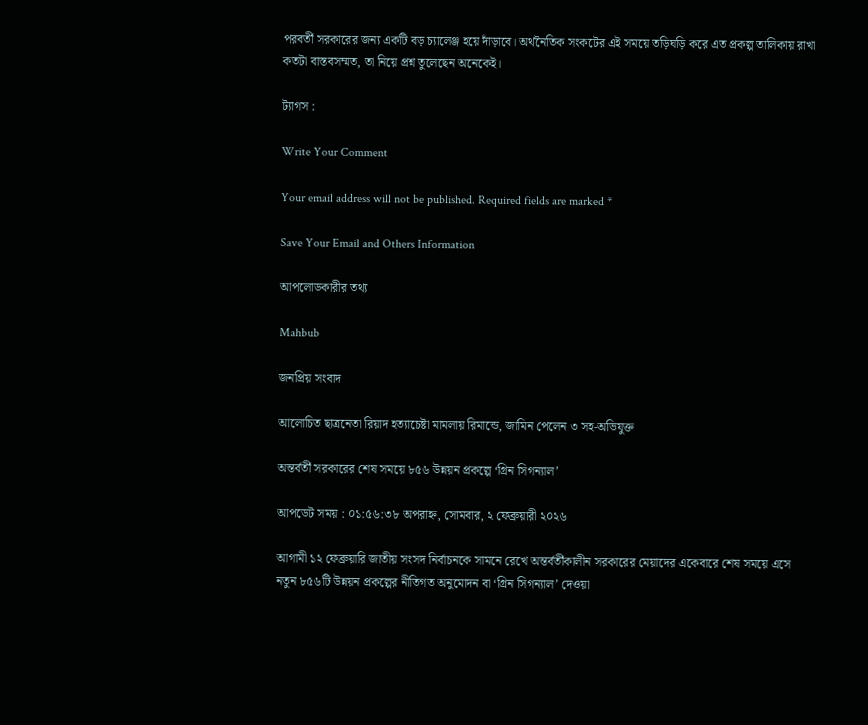পরবর্তী সরকারের জন্য একটি বড় চ্যালেঞ্জ হয়ে দাঁড়াবে। অর্থনৈতিক সংকটের এই সময়ে তড়িঘড়ি করে এত প্রকল্প তালিকায় রাখা কতটা বাস্তবসম্মত, তা নিয়ে প্রশ্ন তুলেছেন অনেকেই।

ট্যাগস :

Write Your Comment

Your email address will not be published. Required fields are marked *

Save Your Email and Others Information

আপলোডকারীর তথ্য

Mahbub

জনপ্রিয় সংবাদ

আলোচিত ছাত্রনেতা রিয়াদ হত্যাচেষ্টা মামলায় রিমান্ডে, জামিন পেলেন ৩ সহ-অভিযুক্ত

অন্তর্বর্তী সরকারের শেষ সময়ে ৮৫৬ উন্নয়ন প্রকল্পে ‘গ্রিন সিগন্যাল’

আপডেট সময় : ০১:৫৬:৩৮ অপরাহ্ন, সোমবার, ২ ফেব্রুয়ারী ২০২৬

আগামী ১২ ফেব্রুয়ারি জাতীয় সংসদ নির্বাচনকে সামনে রেখে অন্তর্বর্তীকালীন সরকারের মেয়াদের একেবারে শেষ সময়ে এসে নতুন ৮৫৬টি উন্নয়ন প্রকল্পের নীতিগত অনুমোদন বা ‘গ্রিন সিগন্যাল’ দেওয়া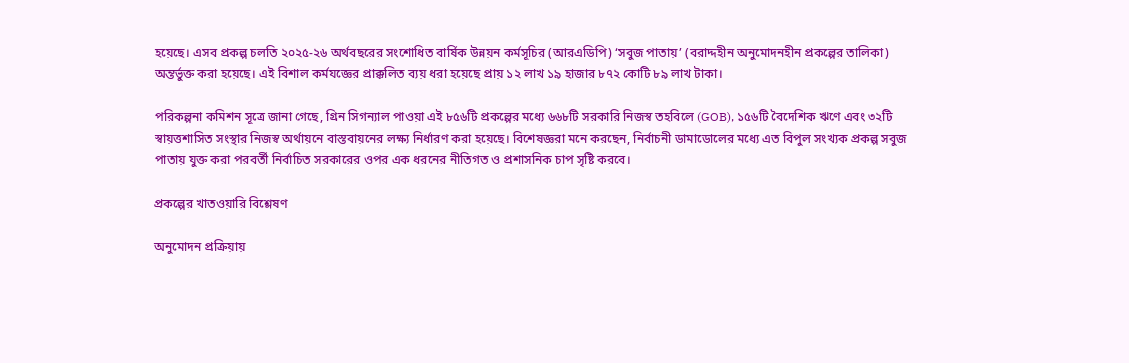হয়েছে। এসব প্রকল্প চলতি ২০২৫-২৬ অর্থবছরের সংশোধিত বার্ষিক উন্নয়ন কর্মসূচির (আরএডিপি) ‘সবুজ পাতায়’ (বরাদ্দহীন অনুমোদনহীন প্রকল্পের তালিকা) অন্তর্ভুক্ত করা হয়েছে। এই বিশাল কর্মযজ্ঞের প্রাক্কলিত ব্যয় ধরা হয়েছে প্রায় ১২ লাখ ১৯ হাজার ৮৭২ কোটি ৮৯ লাখ টাকা।

পরিকল্পনা কমিশন সূত্রে জানা গেছে, গ্রিন সিগন্যাল পাওয়া এই ৮৫৬টি প্রকল্পের মধ্যে ৬৬৮টি সরকারি নিজস্ব তহবিলে (GOB), ১৫৬টি বৈদেশিক ঋণে এবং ৩২টি স্বায়ত্তশাসিত সংস্থার নিজস্ব অর্থায়নে বাস্তবায়নের লক্ষ্য নির্ধারণ করা হয়েছে। বিশেষজ্ঞরা মনে করছেন, নির্বাচনী ডামাডোলের মধ্যে এত বিপুল সংখ্যক প্রকল্প সবুজ পাতায় যুক্ত করা পরবর্তী নির্বাচিত সরকারের ওপর এক ধরনের নীতিগত ও প্রশাসনিক চাপ সৃষ্টি করবে।

প্রকল্পের খাতওয়ারি বিশ্লেষণ

অনুমোদন প্রক্রিয়ায়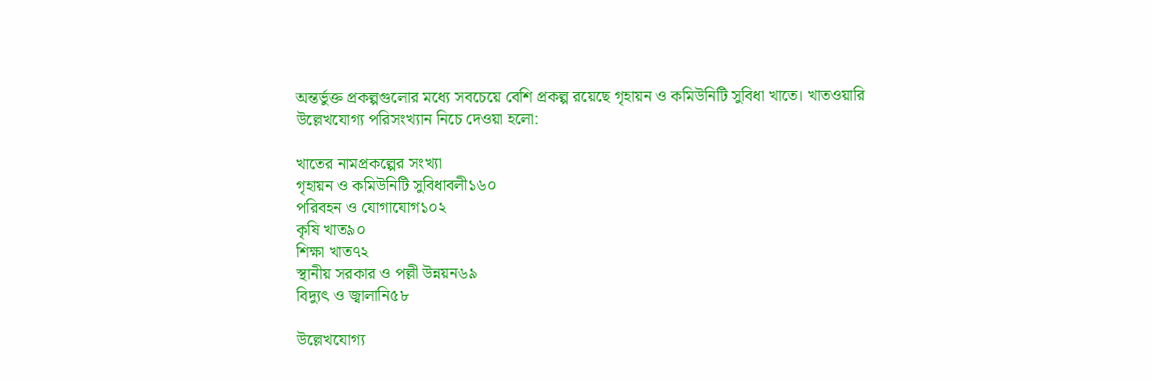অন্তর্ভুক্ত প্রকল্পগুলোর মধ্যে সবচেয়ে বেশি প্রকল্প রয়েছে গৃহায়ন ও কমিউনিটি সুবিধা খাতে। খাতওয়ারি উল্লেখযোগ্য পরিসংখ্যান নিচে দেওয়া হলো:

খাতের নামপ্রকল্পের সংখ্যা
গৃহায়ন ও কমিউনিটি সুবিধাবলী১৬০
পরিবহন ও যোগাযোগ১০২
কৃষি খাত৯০
শিক্ষা খাত৭২
স্থানীয় সরকার ও পল্লী উন্নয়ন৬৯
বিদ্যুৎ ও জ্বালানি৫৮

উল্লেখযোগ্য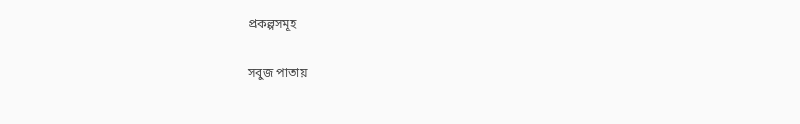প্রকল্পসমূহ

সবুজ পাতায়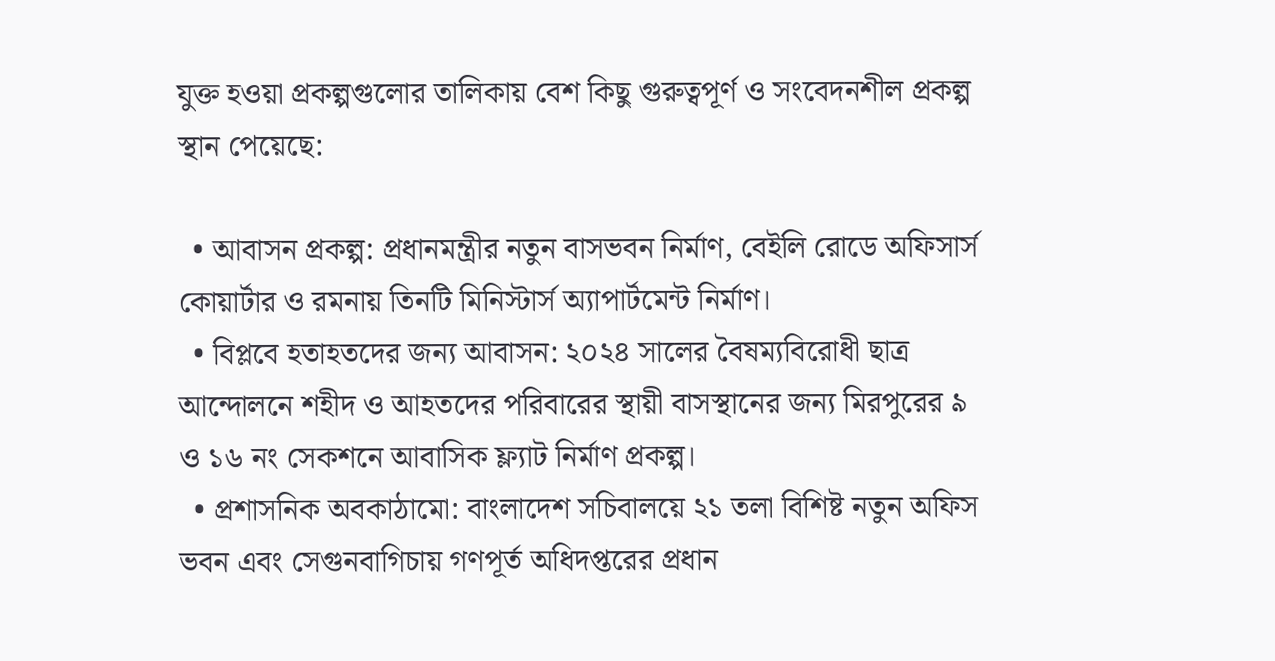যুক্ত হওয়া প্রকল্পগুলোর তালিকায় বেশ কিছু গুরুত্বপূর্ণ ও সংবেদনশীল প্রকল্প স্থান পেয়েছে:

  • আবাসন প্রকল্প: প্রধানমন্ত্রীর নতুন বাসভবন নির্মাণ, বেইলি রোডে অফিসার্স কোয়ার্টার ও রমনায় তিনটি মিনিস্টার্স অ্যাপার্টমেন্ট নির্মাণ।
  • বিপ্লবে হতাহতদের জন্য আবাসন: ২০২৪ সালের বৈষম্যবিরোধী ছাত্র আন্দোলনে শহীদ ও আহতদের পরিবারের স্থায়ী বাসস্থানের জন্য মিরপুরের ৯ ও ১৬ নং সেকশনে আবাসিক ফ্ল্যাট নির্মাণ প্রকল্প।
  • প্রশাসনিক অবকাঠামো: বাংলাদেশ সচিবালয়ে ২১ তলা বিশিষ্ট নতুন অফিস ভবন এবং সেগুনবাগিচায় গণপূর্ত অধিদপ্তরের প্রধান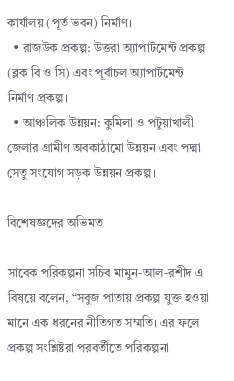কার্যালয় (পূর্ত ভবন) নির্মাণ।
  • রাজউক প্রকল্প: উত্তরা অ্যাপার্টমেন্ট প্রকল্প (ব্লক বি ও সি) এবং পূর্বাচল অ্যাপার্টমেন্ট নির্মাণ প্রকল্প।
  • আঞ্চলিক উন্নয়ন: কুমিলা ও পটুয়াখালী জেলার গ্রামীণ অবকাঠামো উন্নয়ন এবং পদ্মা সেতু সংযোগ সড়ক উন্নয়ন প্রকল্প।

বিশেষজ্ঞদের অভিমত

সাবেক পরিকল্পনা সচিব মামুন-আল-রশীদ এ বিষয়ে বলেন, “সবুজ পাতায় প্রকল্প যুক্ত হওয়া মানে এক ধরনের নীতিগত সম্মতি। এর ফলে প্রকল্প সংশ্লিষ্টরা পরবর্তীতে পরিকল্পনা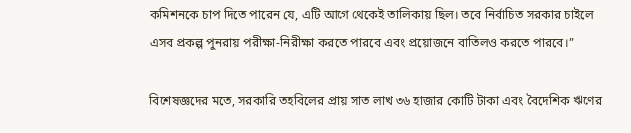কমিশনকে চাপ দিতে পারেন যে, এটি আগে থেকেই তালিকায় ছিল। তবে নির্বাচিত সরকার চাইলে এসব প্রকল্প পুনরায় পরীক্ষা-নিরীক্ষা করতে পারবে এবং প্রয়োজনে বাতিলও করতে পারবে।”

বিশেষজ্ঞদের মতে, সরকারি তহবিলের প্রায় সাত লাখ ৩৬ হাজার কোটি টাকা এবং বৈদেশিক ঋণের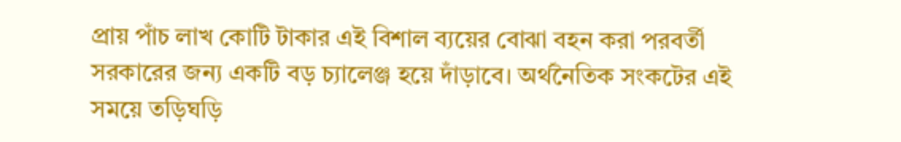প্রায় পাঁচ লাখ কোটি টাকার এই বিশাল ব্যয়ের বোঝা বহন করা পরবর্তী সরকারের জন্য একটি বড় চ্যালেঞ্জ হয়ে দাঁড়াবে। অর্থনৈতিক সংকটের এই সময়ে তড়িঘড়ি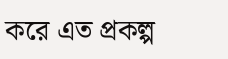করে এত প্রকল্প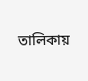তালিকায়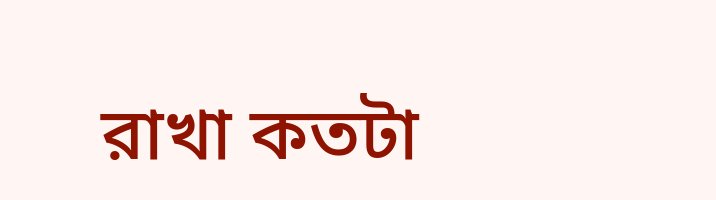রাখা কতটা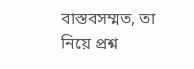বাস্তবসম্মত, তা নিয়ে প্রশ্ন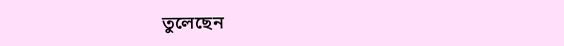তুলেছেন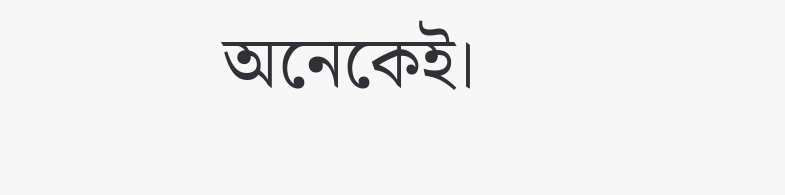অনেকেই।